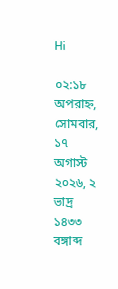Hi

০২:১৮ অপরাহ্ন, সোমবার, ১৭ অগাস্ট ২০২৬, ২ ভাদ্র ১৪৩৩ বঙ্গাব্দ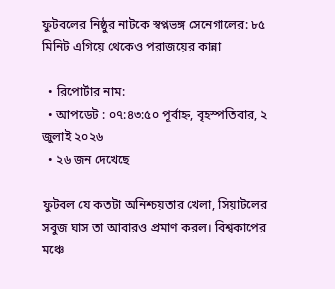ফুটবলের নিষ্ঠুর নাটকে স্বপ্নভঙ্গ সেনেগালের: ৮৫ মিনিট এগিয়ে থেকেও পরাজয়ের কান্না

  • রিপোর্টার নাম:
  • আপডেট : ০৭:৪৩:৫০ পূর্বাহ্ন, বৃহস্পতিবার, ২ জুলাই ২০২৬
  • ২৬ জন দেখেছে

ফুটবল যে কতটা অনিশ্চয়তার খেলা, সিয়াটলের সবুজ ঘাস তা আবারও প্রমাণ করল। বিশ্বকাপের মঞ্চে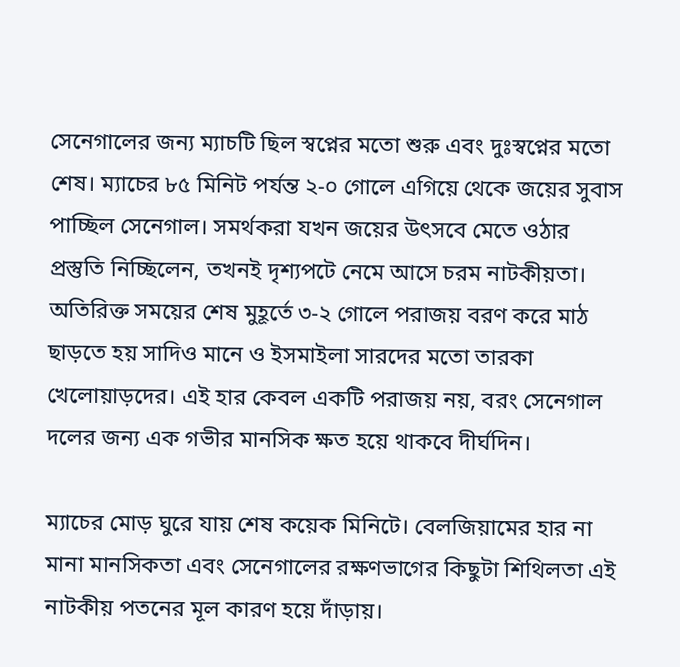সেনেগালের জন্য ম্যাচটি ছিল স্বপ্নের মতো শুরু এবং দুঃস্বপ্নের মতো শেষ। ম্যাচের ৮৫ মিনিট পর্যন্ত ২-০ গোলে এগিয়ে থেকে জয়ের সুবাস পাচ্ছিল সেনেগাল। সমর্থকরা যখন জয়ের উৎসবে মেতে ওঠার প্রস্তুতি নিচ্ছিলেন, তখনই দৃশ্যপটে নেমে আসে চরম নাটকীয়তা। অতিরিক্ত সময়ের শেষ মুহূর্তে ৩-২ গোলে পরাজয় বরণ করে মাঠ ছাড়তে হয় সাদিও মানে ও ইসমাইলা সারদের মতো তারকা খেলোয়াড়দের। এই হার কেবল একটি পরাজয় নয়, বরং সেনেগাল দলের জন্য এক গভীর মানসিক ক্ষত হয়ে থাকবে দীর্ঘদিন।

ম্যাচের মোড় ঘুরে যায় শেষ কয়েক মিনিটে। বেলজিয়ামের হার না মানা মানসিকতা এবং সেনেগালের রক্ষণভাগের কিছুটা শিথিলতা এই নাটকীয় পতনের মূল কারণ হয়ে দাঁড়ায়।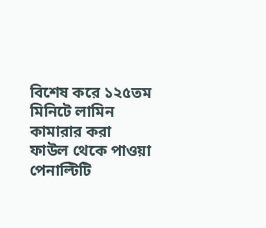বিশেষ করে ১২৫তম মিনিটে লামিন কামারার করা ফাউল থেকে পাওয়া পেনাল্টিটি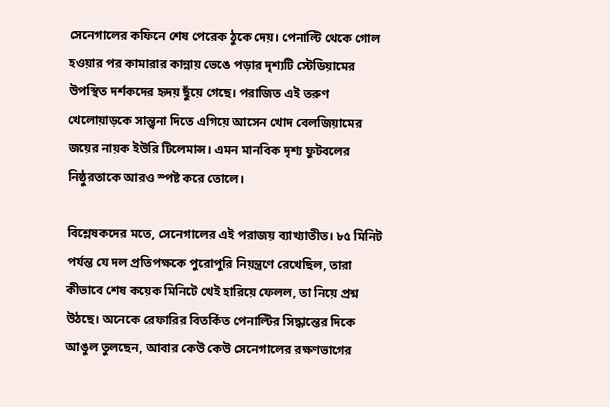সেনেগালের কফিনে শেষ পেরেক ঠুকে দেয়। পেনাল্টি থেকে গোল হওয়ার পর কামারার কান্নায় ভেঙে পড়ার দৃশ্যটি স্টেডিয়ামের উপস্থিত দর্শকদের হৃদয় ছুঁয়ে গেছে। পরাজিত এই তরুণ খেলোয়াড়কে সান্ত্বনা দিতে এগিয়ে আসেন খোদ বেলজিয়ামের জয়ের নায়ক ইউরি টিলেমান্স। এমন মানবিক দৃশ্য ফুটবলের নিষ্ঠুরতাকে আরও স্পষ্ট করে তোলে।

বিশ্লেষকদের মতে, সেনেগালের এই পরাজয় ব্যাখ্যাতীত। ৮৫ মিনিট পর্যন্ত যে দল প্রতিপক্ষকে পুরোপুরি নিয়ন্ত্রণে রেখেছিল, তারা কীভাবে শেষ কয়েক মিনিটে খেই হারিয়ে ফেলল, তা নিয়ে প্রশ্ন উঠছে। অনেকে রেফারির বিতর্কিত পেনাল্টির সিদ্ধান্তের দিকে আঙুল তুলছেন, আবার কেউ কেউ সেনেগালের রক্ষণভাগের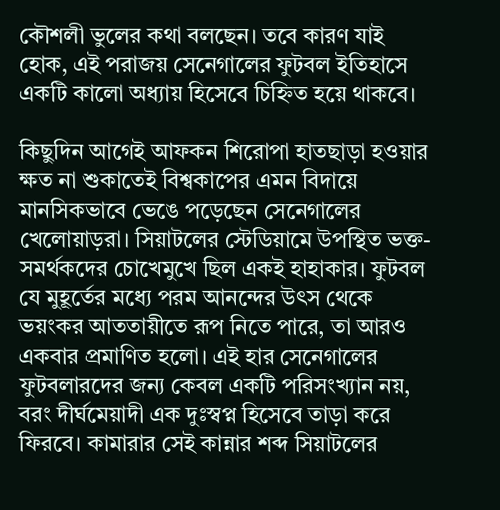কৌশলী ভুলের কথা বলছেন। তবে কারণ যাই হোক, এই পরাজয় সেনেগালের ফুটবল ইতিহাসে একটি কালো অধ্যায় হিসেবে চিহ্নিত হয়ে থাকবে।

কিছুদিন আগেই আফকন শিরোপা হাতছাড়া হওয়ার ক্ষত না শুকাতেই বিশ্বকাপের এমন বিদায়ে মানসিকভাবে ভেঙে পড়েছেন সেনেগালের খেলোয়াড়রা। সিয়াটলের স্টেডিয়ামে উপস্থিত ভক্ত-সমর্থকদের চোখেমুখে ছিল একই হাহাকার। ফুটবল যে মুহূর্তের মধ্যে পরম আনন্দের উৎস থেকে ভয়ংকর আততায়ীতে রূপ নিতে পারে, তা আরও একবার প্রমাণিত হলো। এই হার সেনেগালের ফুটবলারদের জন্য কেবল একটি পরিসংখ্যান নয়, বরং দীর্ঘমেয়াদী এক দুঃস্বপ্ন হিসেবে তাড়া করে ফিরবে। কামারার সেই কান্নার শব্দ সিয়াটলের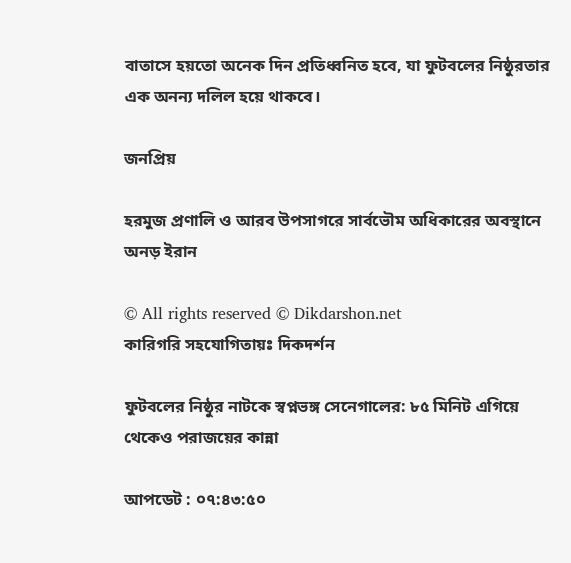বাতাসে হয়তো অনেক দিন প্রতিধ্বনিত হবে, যা ফুটবলের নিষ্ঠুরতার এক অনন্য দলিল হয়ে থাকবে।

জনপ্রিয়

হরমুজ প্রণালি ও আরব উপসাগরে সার্বভৌম অধিকারের অবস্থানে অনড় ইরান

© All rights reserved © Dikdarshon.net
কারিগরি সহযোগিতায়ঃ দিকদর্শন

ফুটবলের নিষ্ঠুর নাটকে স্বপ্নভঙ্গ সেনেগালের: ৮৫ মিনিট এগিয়ে থেকেও পরাজয়ের কান্না

আপডেট : ০৭:৪৩:৫০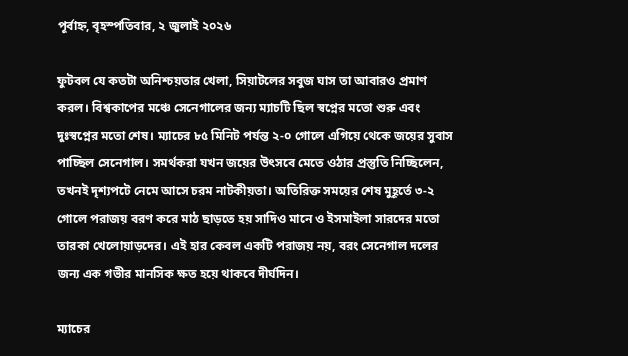পূর্বাহ্ন, বৃহস্পতিবার, ২ জুলাই ২০২৬

ফুটবল যে কতটা অনিশ্চয়তার খেলা, সিয়াটলের সবুজ ঘাস তা আবারও প্রমাণ করল। বিশ্বকাপের মঞ্চে সেনেগালের জন্য ম্যাচটি ছিল স্বপ্নের মতো শুরু এবং দুঃস্বপ্নের মতো শেষ। ম্যাচের ৮৫ মিনিট পর্যন্ত ২-০ গোলে এগিয়ে থেকে জয়ের সুবাস পাচ্ছিল সেনেগাল। সমর্থকরা যখন জয়ের উৎসবে মেতে ওঠার প্রস্তুতি নিচ্ছিলেন, তখনই দৃশ্যপটে নেমে আসে চরম নাটকীয়তা। অতিরিক্ত সময়ের শেষ মুহূর্তে ৩-২ গোলে পরাজয় বরণ করে মাঠ ছাড়তে হয় সাদিও মানে ও ইসমাইলা সারদের মতো তারকা খেলোয়াড়দের। এই হার কেবল একটি পরাজয় নয়, বরং সেনেগাল দলের জন্য এক গভীর মানসিক ক্ষত হয়ে থাকবে দীর্ঘদিন।

ম্যাচের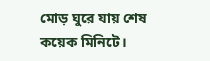মোড় ঘুরে যায় শেষ কয়েক মিনিটে।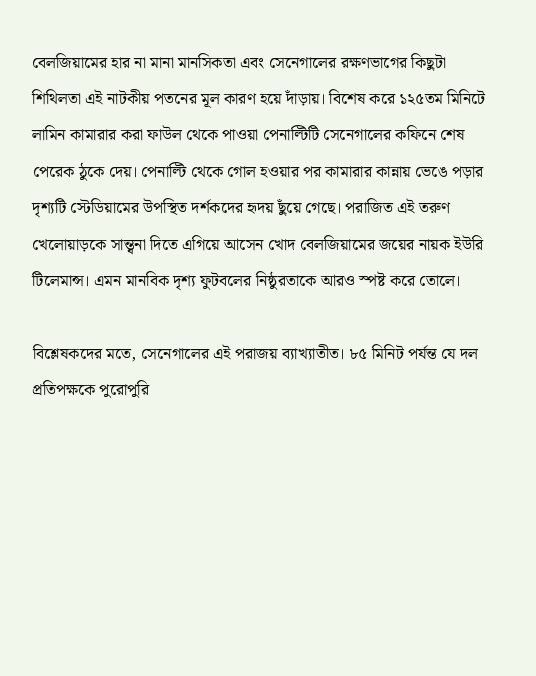বেলজিয়ামের হার না মানা মানসিকতা এবং সেনেগালের রক্ষণভাগের কিছুটা শিথিলতা এই নাটকীয় পতনের মূল কারণ হয়ে দাঁড়ায়। বিশেষ করে ১২৫তম মিনিটে লামিন কামারার করা ফাউল থেকে পাওয়া পেনাল্টিটি সেনেগালের কফিনে শেষ পেরেক ঠুকে দেয়। পেনাল্টি থেকে গোল হওয়ার পর কামারার কান্নায় ভেঙে পড়ার দৃশ্যটি স্টেডিয়ামের উপস্থিত দর্শকদের হৃদয় ছুঁয়ে গেছে। পরাজিত এই তরুণ খেলোয়াড়কে সান্ত্বনা দিতে এগিয়ে আসেন খোদ বেলজিয়ামের জয়ের নায়ক ইউরি টিলেমান্স। এমন মানবিক দৃশ্য ফুটবলের নিষ্ঠুরতাকে আরও স্পষ্ট করে তোলে।

বিশ্লেষকদের মতে, সেনেগালের এই পরাজয় ব্যাখ্যাতীত। ৮৫ মিনিট পর্যন্ত যে দল প্রতিপক্ষকে পুরোপুরি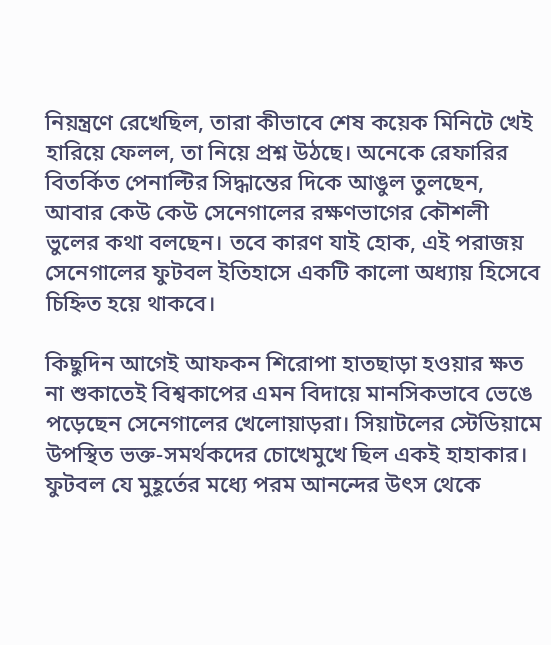নিয়ন্ত্রণে রেখেছিল, তারা কীভাবে শেষ কয়েক মিনিটে খেই হারিয়ে ফেলল, তা নিয়ে প্রশ্ন উঠছে। অনেকে রেফারির বিতর্কিত পেনাল্টির সিদ্ধান্তের দিকে আঙুল তুলছেন, আবার কেউ কেউ সেনেগালের রক্ষণভাগের কৌশলী ভুলের কথা বলছেন। তবে কারণ যাই হোক, এই পরাজয় সেনেগালের ফুটবল ইতিহাসে একটি কালো অধ্যায় হিসেবে চিহ্নিত হয়ে থাকবে।

কিছুদিন আগেই আফকন শিরোপা হাতছাড়া হওয়ার ক্ষত না শুকাতেই বিশ্বকাপের এমন বিদায়ে মানসিকভাবে ভেঙে পড়েছেন সেনেগালের খেলোয়াড়রা। সিয়াটলের স্টেডিয়ামে উপস্থিত ভক্ত-সমর্থকদের চোখেমুখে ছিল একই হাহাকার। ফুটবল যে মুহূর্তের মধ্যে পরম আনন্দের উৎস থেকে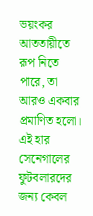ভয়ংকর আততায়ীতে রূপ নিতে পারে, তা আরও একবার প্রমাণিত হলো। এই হার সেনেগালের ফুটবলারদের জন্য কেবল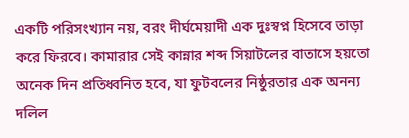একটি পরিসংখ্যান নয়, বরং দীর্ঘমেয়াদী এক দুঃস্বপ্ন হিসেবে তাড়া করে ফিরবে। কামারার সেই কান্নার শব্দ সিয়াটলের বাতাসে হয়তো অনেক দিন প্রতিধ্বনিত হবে, যা ফুটবলের নিষ্ঠুরতার এক অনন্য দলিল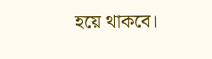হয়ে থাকবে।